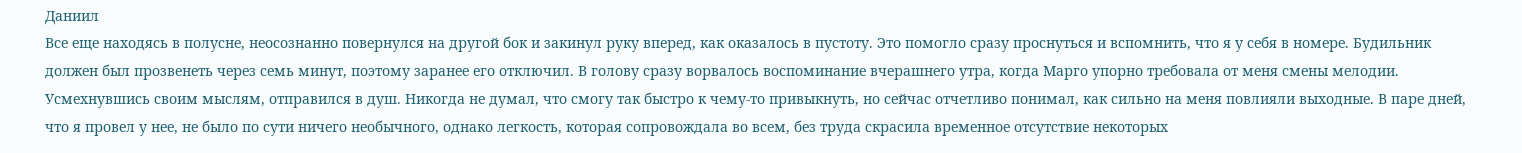Даниил
Все еще находясь в полусне, неосознанно повернулся на другой бок и закинул руку вперед, как оказалось в пустоту. Это помогло сразу проснуться и вспомнить, что я у себя в номере. Будильник должен был прозвенеть через семь минут, поэтому заранее его отключил. В голову сразу ворвалось воспоминание вчерашнего утра, когда Марго упорно требовала от меня смены мелодии. Усмехнувшись своим мыслям, отправился в душ. Никогда не думал, что смогу так быстро к чему-то привыкнуть, но сейчас отчетливо понимал, как сильно на меня повлияли выходные. В паре дней, что я провел у нее, не было по сути ничего необычного, однако легкость, которая сопровождала во всем, без труда скрасила временное отсутствие некоторых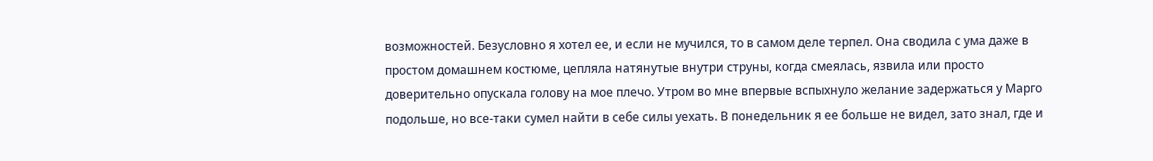возможностей. Безусловно я хотел ее, и если не мучился, то в самом деле терпел. Она сводила с ума даже в простом домашнем костюме, цепляла натянутые внутри струны, когда смеялась, язвила или просто доверительно опускала голову на мое плечо. Утром во мне впервые вспыхнуло желание задержаться у Марго подольше, но все-таки сумел найти в себе силы уехать. В понедельник я ее больше не видел, зато знал, где и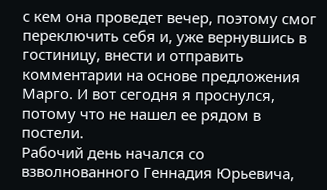с кем она проведет вечер, поэтому смог переключить себя и, уже вернувшись в гостиницу, внести и отправить комментарии на основе предложения Марго. И вот сегодня я проснулся, потому что не нашел ее рядом в постели.
Рабочий день начался со взволнованного Геннадия Юрьевича,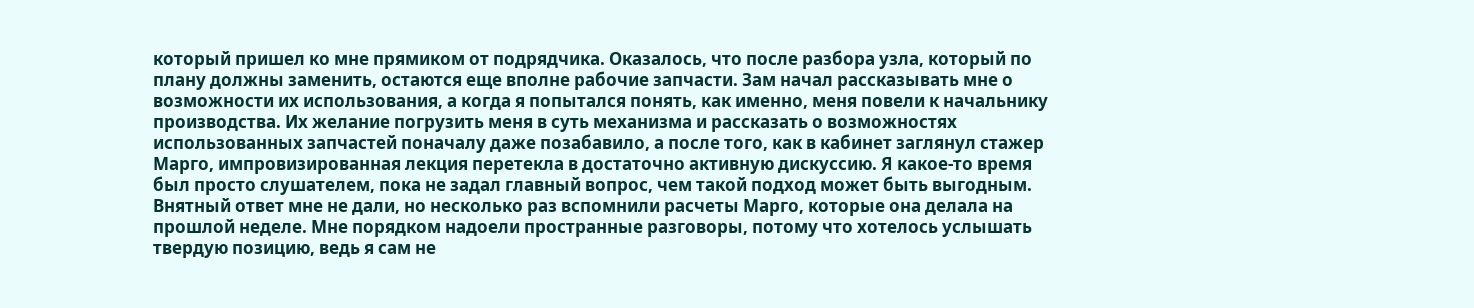который пришел ко мне прямиком от подрядчика. Оказалось, что после разбора узла, который по плану должны заменить, остаются еще вполне рабочие запчасти. Зам начал рассказывать мне о возможности их использования, а когда я попытался понять, как именно, меня повели к начальнику производства. Их желание погрузить меня в суть механизма и рассказать о возможностях использованных запчастей поначалу даже позабавило, а после того, как в кабинет заглянул стажер Марго, импровизированная лекция перетекла в достаточно активную дискуссию. Я какое-то время был просто слушателем, пока не задал главный вопрос, чем такой подход может быть выгодным. Внятный ответ мне не дали, но несколько раз вспомнили расчеты Марго, которые она делала на прошлой неделе. Мне порядком надоели пространные разговоры, потому что хотелось услышать твердую позицию, ведь я сам не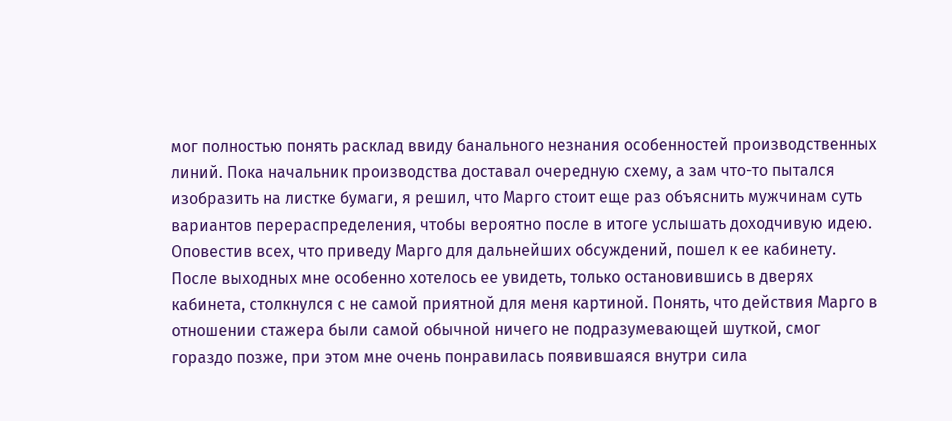мог полностью понять расклад ввиду банального незнания особенностей производственных линий. Пока начальник производства доставал очередную схему, а зам что-то пытался изобразить на листке бумаги, я решил, что Марго стоит еще раз объяснить мужчинам суть вариантов перераспределения, чтобы вероятно после в итоге услышать доходчивую идею.
Оповестив всех, что приведу Марго для дальнейших обсуждений, пошел к ее кабинету. После выходных мне особенно хотелось ее увидеть, только остановившись в дверях кабинета, столкнулся с не самой приятной для меня картиной. Понять, что действия Марго в отношении стажера были самой обычной ничего не подразумевающей шуткой, смог гораздо позже, при этом мне очень понравилась появившаяся внутри сила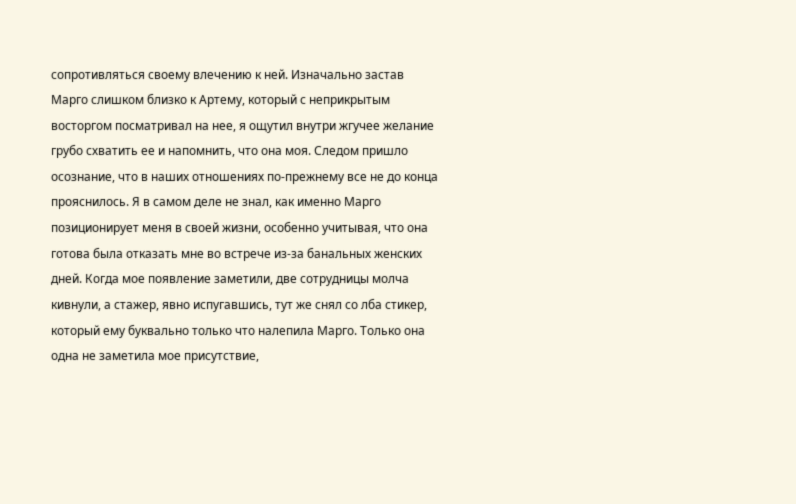сопротивляться своему влечению к ней. Изначально застав Марго слишком близко к Артему, который с неприкрытым восторгом посматривал на нее, я ощутил внутри жгучее желание грубо схватить ее и напомнить, что она моя. Следом пришло осознание, что в наших отношениях по-прежнему все не до конца прояснилось. Я в самом деле не знал, как именно Марго позиционирует меня в своей жизни, особенно учитывая, что она готова была отказать мне во встрече из-за банальных женских дней. Когда мое появление заметили, две сотрудницы молча кивнули, а стажер, явно испугавшись, тут же снял со лба стикер, который ему буквально только что налепила Марго. Только она одна не заметила мое присутствие,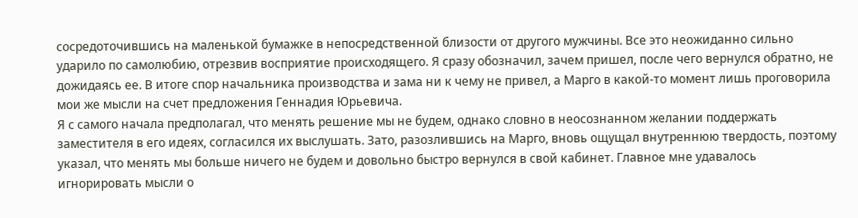сосредоточившись на маленькой бумажке в непосредственной близости от другого мужчины. Все это неожиданно сильно ударило по самолюбию, отрезвив восприятие происходящего. Я сразу обозначил, зачем пришел, после чего вернулся обратно, не дожидаясь ее. В итоге спор начальника производства и зама ни к чему не привел, а Марго в какой-то момент лишь проговорила мои же мысли на счет предложения Геннадия Юрьевича.
Я с самого начала предполагал, что менять решение мы не будем, однако словно в неосознанном желании поддержать заместителя в его идеях, согласился их выслушать. Зато, разозлившись на Марго, вновь ощущал внутреннюю твердость, поэтому указал, что менять мы больше ничего не будем и довольно быстро вернулся в свой кабинет. Главное мне удавалось игнорировать мысли о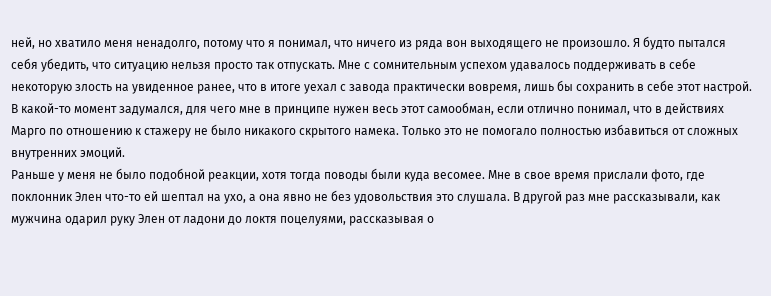ней, но хватило меня ненадолго, потому что я понимал, что ничего из ряда вон выходящего не произошло. Я будто пытался себя убедить, что ситуацию нельзя просто так отпускать. Мне с сомнительным успехом удавалось поддерживать в себе некоторую злость на увиденное ранее, что в итоге уехал с завода практически вовремя, лишь бы сохранить в себе этот настрой. В какой-то момент задумался, для чего мне в принципе нужен весь этот самообман, если отлично понимал, что в действиях Марго по отношению к стажеру не было никакого скрытого намека. Только это не помогало полностью избавиться от сложных внутренних эмоций.
Раньше у меня не было подобной реакции, хотя тогда поводы были куда весомее. Мне в свое время прислали фото, где поклонник Элен что-то ей шептал на ухо, а она явно не без удовольствия это слушала. В другой раз мне рассказывали, как мужчина одарил руку Элен от ладони до локтя поцелуями, рассказывая о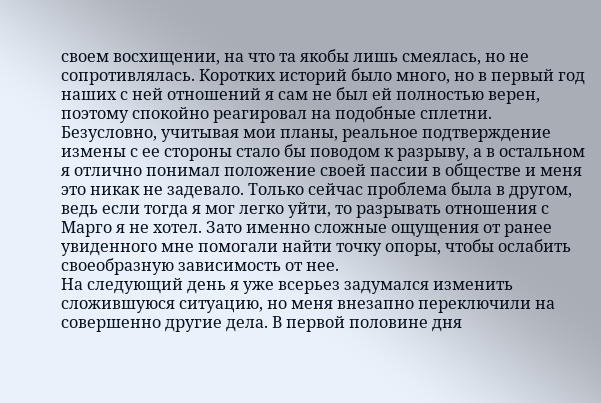своем восхищении, на что та якобы лишь смеялась, но не сопротивлялась. Коротких историй было много, но в первый год наших с ней отношений я сам не был ей полностью верен, поэтому спокойно реагировал на подобные сплетни. Безусловно, учитывая мои планы, реальное подтверждение измены с ее стороны стало бы поводом к разрыву, а в остальном я отлично понимал положение своей пассии в обществе и меня это никак не задевало. Только сейчас проблема была в другом, ведь если тогда я мог легко уйти, то разрывать отношения с Марго я не хотел. Зато именно сложные ощущения от ранее увиденного мне помогали найти точку опоры, чтобы ослабить своеобразную зависимость от нее.
На следующий день я уже всерьез задумался изменить сложившуюся ситуацию, но меня внезапно переключили на совершенно другие дела. В первой половине дня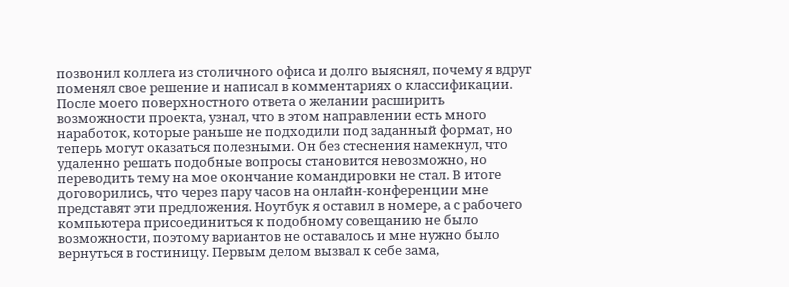позвонил коллега из столичного офиса и долго выяснял, почему я вдруг поменял свое решение и написал в комментариях о классификации. После моего поверхностного ответа о желании расширить возможности проекта, узнал, что в этом направлении есть много наработок, которые раньше не подходили под заданный формат, но теперь могут оказаться полезными. Он без стеснения намекнул, что удаленно решать подобные вопросы становится невозможно, но переводить тему на мое окончание командировки не стал. В итоге договорились, что через пару часов на онлайн-конференции мне представят эти предложения. Ноутбук я оставил в номере, а с рабочего компьютера присоединиться к подобному совещанию не было возможности, поэтому вариантов не оставалось и мне нужно было вернуться в гостиницу. Первым делом вызвал к себе зама,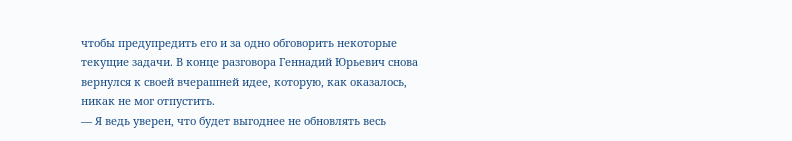чтобы предупредить его и за одно обговорить некоторые текущие задачи. В конце разговора Геннадий Юрьевич снова вернулся к своей вчерашней идее, которую, как оказалось, никак не мог отпустить.
— Я ведь уверен, что будет выгоднее не обновлять весь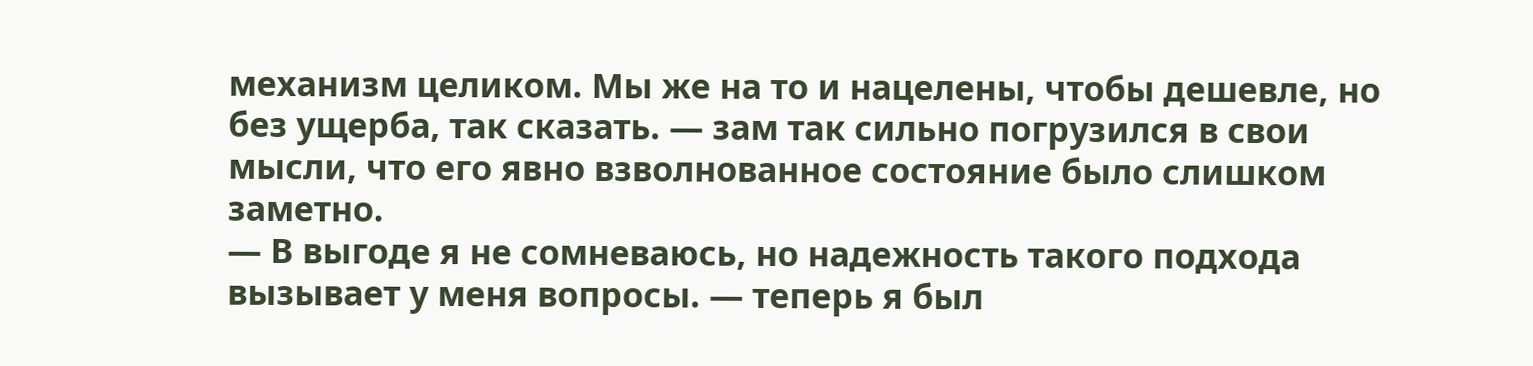механизм целиком. Мы же на то и нацелены, чтобы дешевле, но без ущерба, так сказать. — зам так сильно погрузился в свои мысли, что его явно взволнованное состояние было слишком заметно.
— В выгоде я не сомневаюсь, но надежность такого подхода вызывает у меня вопросы. — теперь я был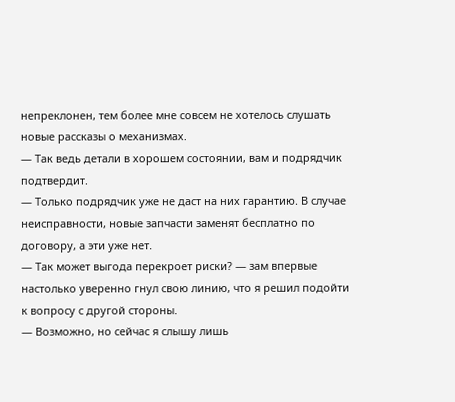непреклонен, тем более мне совсем не хотелось слушать новые рассказы о механизмах.
— Так ведь детали в хорошем состоянии, вам и подрядчик подтвердит.
— Только подрядчик уже не даст на них гарантию. В случае неисправности, новые запчасти заменят бесплатно по договору, а эти уже нет.
— Так может выгода перекроет риски? — зам впервые настолько уверенно гнул свою линию, что я решил подойти к вопросу с другой стороны.
— Возможно, но сейчас я слышу лишь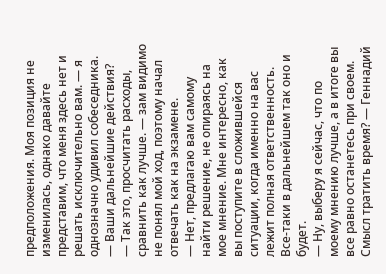предположения. Моя позиция не изменилась, однако давайте представим, что меня здесь нет и решать исключительно вам. — я однозначно удивил собеседника. — Ваши дальнейшие действия?
— Так это, просчитать расходы, сравнить как лучше. — зам видимо не понял мой ход, поэтому начал отвечать как на экзамене.
— Нет, предлагаю вам самому найти решение, не опираясь на мое мнение. Мне интересно, как вы поступите в сложившейся ситуации, когда именно на вас лежит полная ответственность. Все-таки в дальнейшем так оно и будет.
— Ну, выберу я сейчас, что по моему мнению лучше, а в итоге вы все равно останетесь при своем. Смысл тратить время? — Геннадий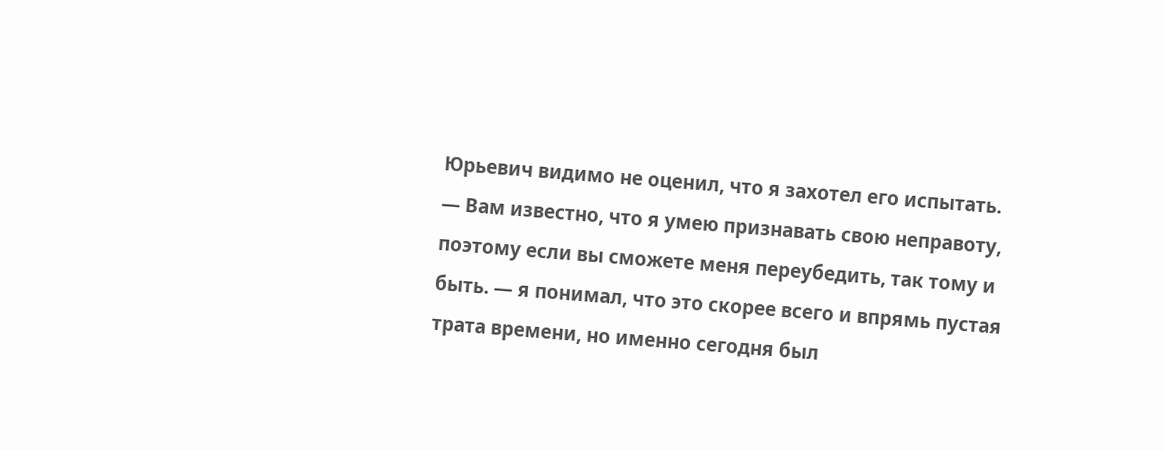Юрьевич видимо не оценил, что я захотел его испытать.
— Вам известно, что я умею признавать свою неправоту, поэтому если вы сможете меня переубедить, так тому и быть. — я понимал, что это скорее всего и впрямь пустая трата времени, но именно сегодня был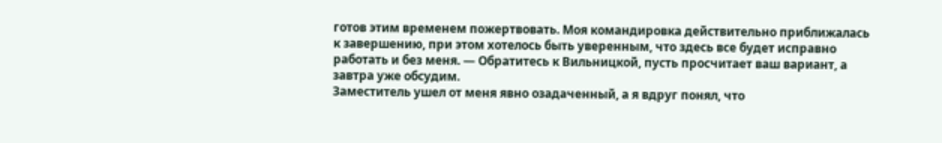готов этим временем пожертвовать. Моя командировка действительно приближалась к завершению, при этом хотелось быть уверенным, что здесь все будет исправно работать и без меня. — Обратитесь к Вильницкой, пусть просчитает ваш вариант, а завтра уже обсудим.
Заместитель ушел от меня явно озадаченный, а я вдруг понял, что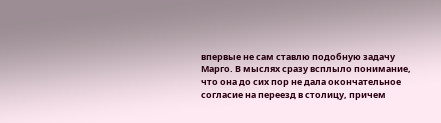впервые не сам ставлю подобную задачу Марго. В мыслях сразу всплыло понимание, что она до сих пор не дала окончательное согласие на переезд в столицу, причем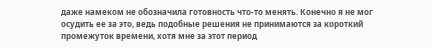даже намеком не обозначила готовность что-то менять. Конечно я не мог осудить ее за это, ведь подобные решения не принимаются за короткий промежуток времени, хотя мне за этот период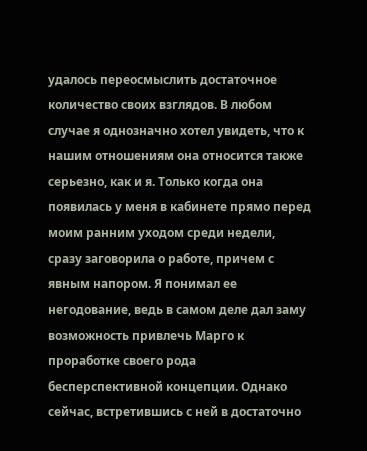удалось переосмыслить достаточное количество своих взглядов. В любом случае я однозначно хотел увидеть, что к нашим отношениям она относится также серьезно, как и я. Только когда она появилась у меня в кабинете прямо перед моим ранним уходом среди недели, сразу заговорила о работе, причем с явным напором. Я понимал ее негодование, ведь в самом деле дал заму возможность привлечь Марго к проработке своего рода бесперспективной концепции. Однако сейчас, встретившись с ней в достаточно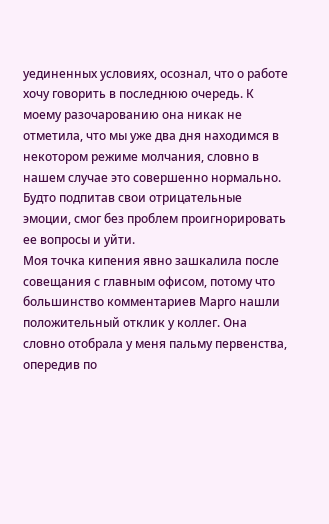уединенных условиях, осознал, что о работе хочу говорить в последнюю очередь. К моему разочарованию она никак не отметила, что мы уже два дня находимся в некотором режиме молчания, словно в нашем случае это совершенно нормально. Будто подпитав свои отрицательные эмоции, смог без проблем проигнорировать ее вопросы и уйти.
Моя точка кипения явно зашкалила после совещания с главным офисом, потому что большинство комментариев Марго нашли положительный отклик у коллег. Она словно отобрала у меня пальму первенства, опередив по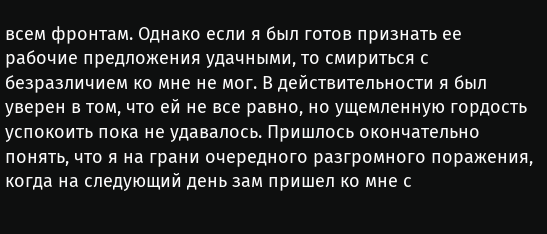всем фронтам. Однако если я был готов признать ее рабочие предложения удачными, то смириться с безразличием ко мне не мог. В действительности я был уверен в том, что ей не все равно, но ущемленную гордость успокоить пока не удавалось. Пришлось окончательно понять, что я на грани очередного разгромного поражения, когда на следующий день зам пришел ко мне с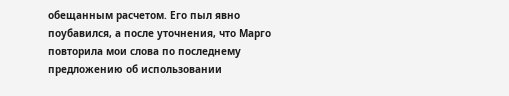обещанным расчетом. Его пыл явно поубавился, а после уточнения, что Марго повторила мои слова по последнему предложению об использовании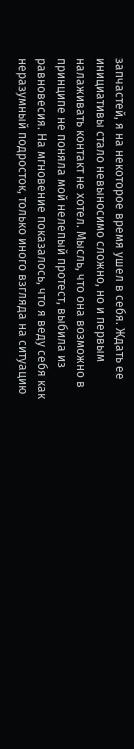запчастей, я на некоторое время ушел в себя. Ждать ее инициативы стало невыносимо сложно, но и первым налаживать контакт не хотел. Мысль, что она возможно в принципе не поняла мой нелепый протест, выбила из равновесия. На мгновение показалось, что я веду себя как неразумный подросток, только иного взгляда на ситуацию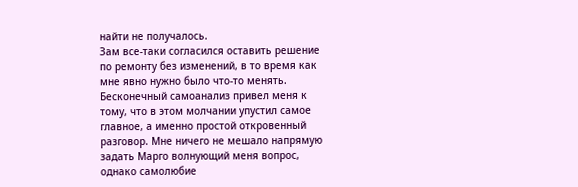найти не получалось.
Зам все-таки согласился оставить решение по ремонту без изменений, в то время как мне явно нужно было что-то менять. Бесконечный самоанализ привел меня к тому, что в этом молчании упустил самое главное, а именно простой откровенный разговор. Мне ничего не мешало напрямую задать Марго волнующий меня вопрос, однако самолюбие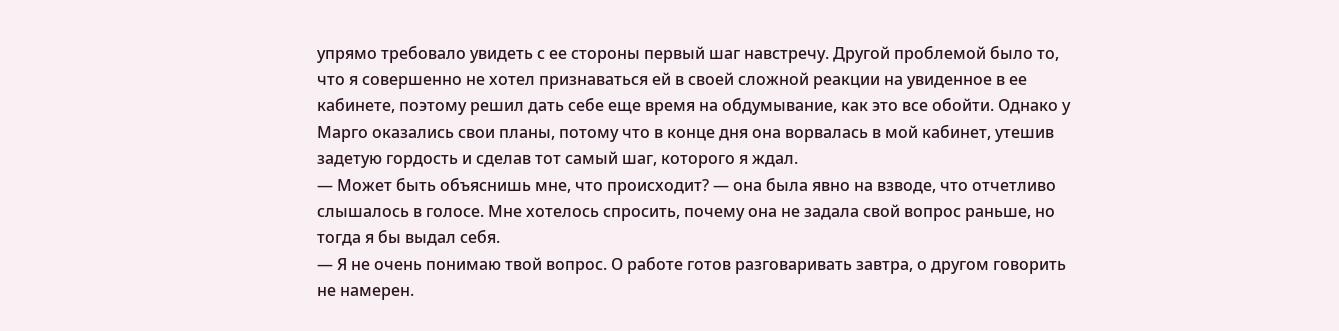упрямо требовало увидеть с ее стороны первый шаг навстречу. Другой проблемой было то, что я совершенно не хотел признаваться ей в своей сложной реакции на увиденное в ее кабинете, поэтому решил дать себе еще время на обдумывание, как это все обойти. Однако у Марго оказались свои планы, потому что в конце дня она ворвалась в мой кабинет, утешив задетую гордость и сделав тот самый шаг, которого я ждал.
— Может быть объяснишь мне, что происходит? — она была явно на взводе, что отчетливо слышалось в голосе. Мне хотелось спросить, почему она не задала свой вопрос раньше, но тогда я бы выдал себя.
— Я не очень понимаю твой вопрос. О работе готов разговаривать завтра, о другом говорить не намерен.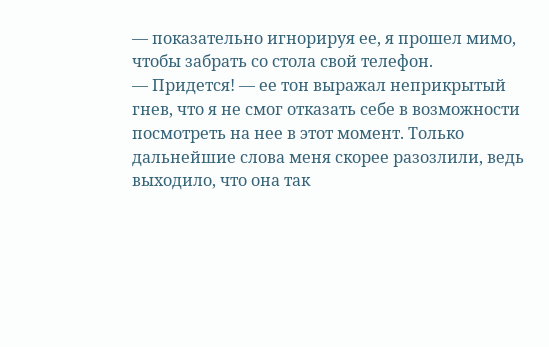— показательно игнорируя ее, я прошел мимо, чтобы забрать со стола свой телефон.
— Придется! — ее тон выражал неприкрытый гнев, что я не смог отказать себе в возможности посмотреть на нее в этот момент. Только дальнейшие слова меня скорее разозлили, ведь выходило, что она так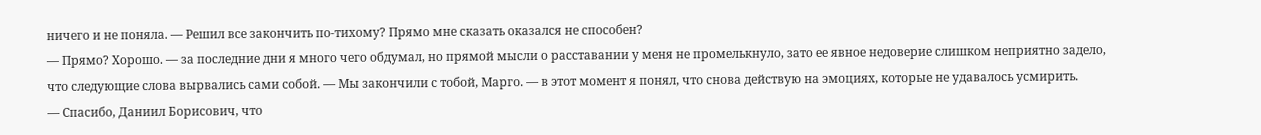ничего и не поняла. — Решил все закончить по-тихому? Прямо мне сказать оказался не способен?
— Прямо? Хорошо. — за последние дни я много чего обдумал, но прямой мысли о расставании у меня не промелькнуло, зато ее явное недоверие слишком неприятно задело, что следующие слова вырвались сами собой. — Мы закончили с тобой, Марго. — в этот момент я понял, что снова действую на эмоциях, которые не удавалось усмирить.
— Спасибо, Даниил Борисович, что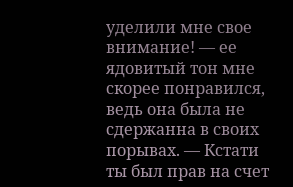уделили мне свое внимание! — ее ядовитый тон мне скорее понравился, ведь она была не сдержанна в своих порывах. — Кстати ты был прав на счет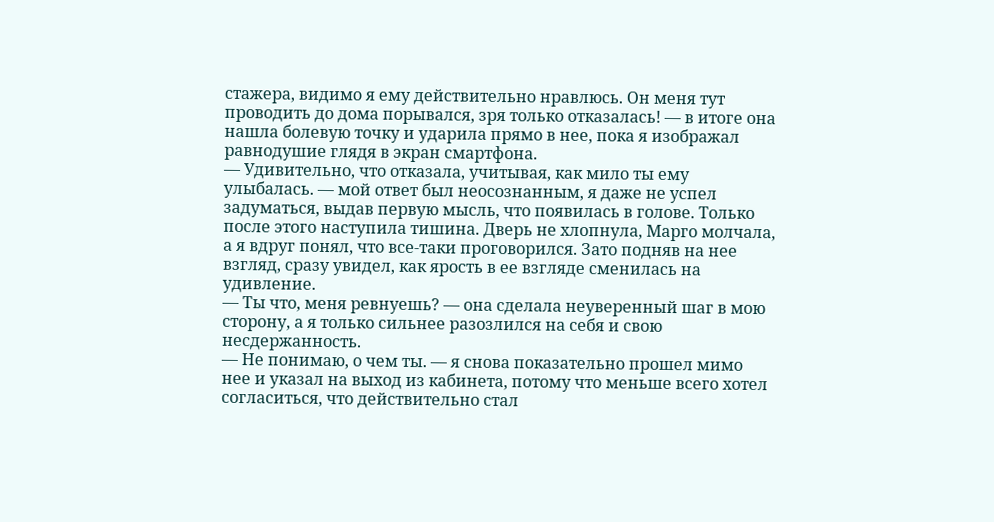стажера, видимо я ему действительно нравлюсь. Он меня тут проводить до дома порывался, зря только отказалась! — в итоге она нашла болевую точку и ударила прямо в нее, пока я изображал равнодушие глядя в экран смартфона.
— Удивительно, что отказала, учитывая, как мило ты ему улыбалась. — мой ответ был неосознанным, я даже не успел задуматься, выдав первую мысль, что появилась в голове. Только после этого наступила тишина. Дверь не хлопнула, Марго молчала, а я вдруг понял, что все-таки проговорился. Зато подняв на нее взгляд, сразу увидел, как ярость в ее взгляде сменилась на удивление.
— Ты что, меня ревнуешь? — она сделала неуверенный шаг в мою сторону, а я только сильнее разозлился на себя и свою несдержанность.
— Не понимаю, о чем ты. — я снова показательно прошел мимо нее и указал на выход из кабинета, потому что меньше всего хотел согласиться, что действительно стал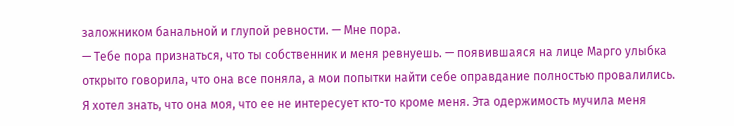заложником банальной и глупой ревности. — Мне пора.
— Тебе пора признаться, что ты собственник и меня ревнуешь. — появившаяся на лице Марго улыбка открыто говорила, что она все поняла, а мои попытки найти себе оправдание полностью провалились.
Я хотел знать, что она моя, что ее не интересует кто-то кроме меня. Эта одержимость мучила меня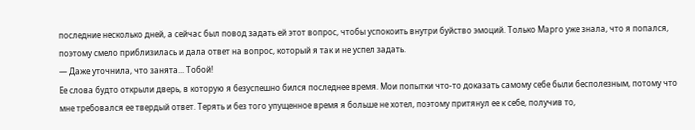последние несколько дней, а сейчас был повод задать ей этот вопрос, чтобы успокоить внутри буйство эмоций. Только Марго уже знала, что я попался, поэтому смело приблизилась и дала ответ на вопрос, который я так и не успел задать.
— Даже уточнила, что занята... Тобой!
Ее слова будто открыли дверь, в которую я безуспешно бился последнее время. Мои попытки что-то доказать самому себе были бесполезным, потому что мне требовался ее твердый ответ. Терять и без того упущенное время я больше не хотел, поэтому притянул ее к себе, получив то,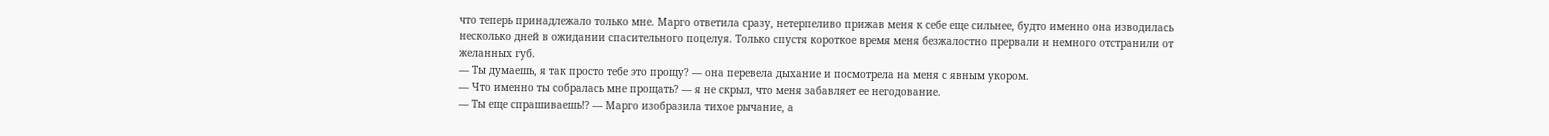что теперь принадлежало только мне. Марго ответила сразу, нетерпеливо прижав меня к себе еще сильнее, будто именно она изводилась несколько дней в ожидании спасительного поцелуя. Только спустя короткое время меня безжалостно прервали и немного отстранили от желанных губ.
— Ты думаешь, я так просто тебе это прощу? — она перевела дыхание и посмотрела на меня с явным укором.
— Что именно ты собралась мне прощать? — я не скрыл, что меня забавляет ее негодование.
— Ты еще спрашиваешь!? — Марго изобразила тихое рычание, а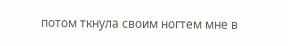потом ткнула своим ногтем мне в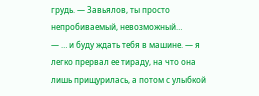грудь. — Завьялов, ты просто непробиваемый, невозможный…
— … и буду ждать тебя в машине. — я легко прервал ее тираду, на что она лишь прищурилась, а потом с улыбкой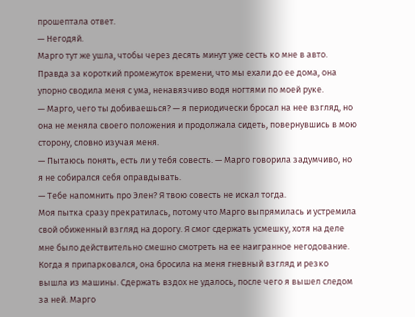прошептала ответ.
— Негодяй.
Марго тут же ушла, чтобы через десять минут уже сесть ко мне в авто. Правда за короткий промежуток времени, что мы ехали до ее дома, она упорно сводила меня с ума, ненавязчиво водя ногтями по моей руке.
— Марго, чего ты добиваешься? — я периодически бросал на нее взгляд, но она не меняла своего положения и продолжала сидеть, повернувшись в мою сторону, словно изучая меня.
— Пытаюсь понять, есть ли у тебя совесть. — Марго говорила задумчиво, но я не собирался себя оправдывать.
— Тебе напомнить про Элен? Я твою совесть не искал тогда.
Моя пытка сразу прекратилась, потому что Марго выпрямилась и устремила свой обиженный взгляд на дорогу. Я смог сдержать усмешку, хотя на деле мне было действительно смешно смотреть на ее наигранное негодование. Когда я припарковался, она бросила на меня гневный взгляд и резко вышла из машины. Сдержать вздох не удалось, после чего я вышел следом за ней. Марго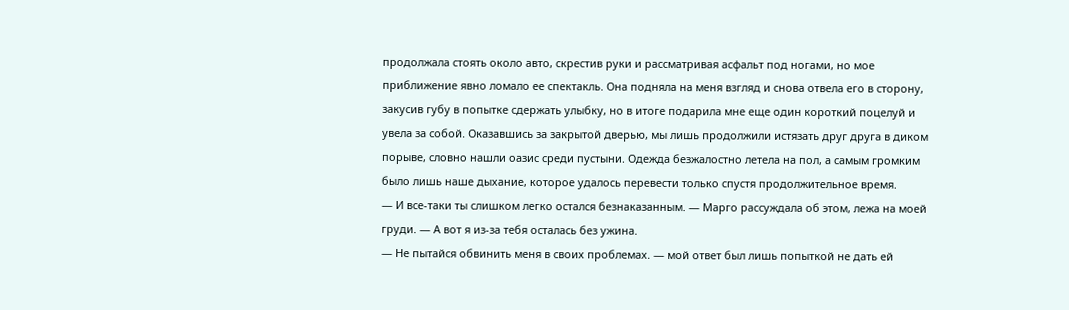продолжала стоять около авто, скрестив руки и рассматривая асфальт под ногами, но мое приближение явно ломало ее спектакль. Она подняла на меня взгляд и снова отвела его в сторону, закусив губу в попытке сдержать улыбку, но в итоге подарила мне еще один короткий поцелуй и увела за собой. Оказавшись за закрытой дверью, мы лишь продолжили истязать друг друга в диком порыве, словно нашли оазис среди пустыни. Одежда безжалостно летела на пол, а самым громким было лишь наше дыхание, которое удалось перевести только спустя продолжительное время.
— И все-таки ты слишком легко остался безнаказанным. — Марго рассуждала об этом, лежа на моей груди. — А вот я из-за тебя осталась без ужина.
— Не пытайся обвинить меня в своих проблемах. — мой ответ был лишь попыткой не дать ей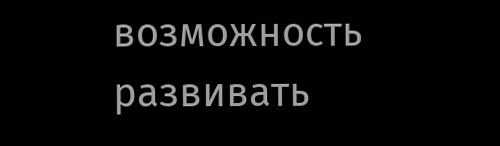возможность развивать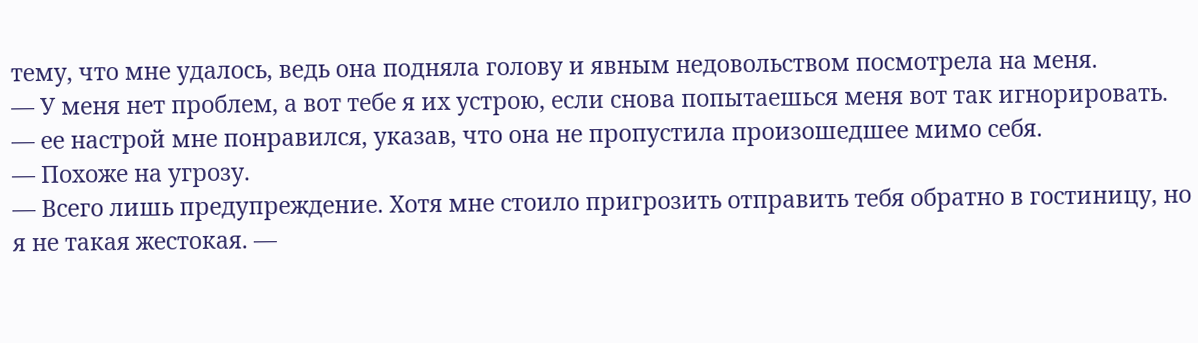тему, что мне удалось, ведь она подняла голову и явным недовольством посмотрела на меня.
— У меня нет проблем, а вот тебе я их устрою, если снова попытаешься меня вот так игнорировать. — ее настрой мне понравился, указав, что она не пропустила произошедшее мимо себя.
— Похоже на угрозу.
— Всего лишь предупреждение. Хотя мне стоило пригрозить отправить тебя обратно в гостиницу, но я не такая жестокая. —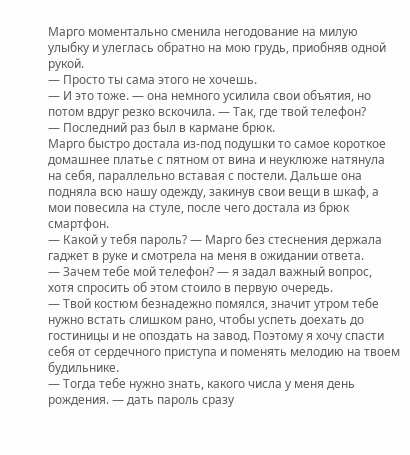Марго моментально сменила негодование на милую улыбку и улеглась обратно на мою грудь, приобняв одной рукой.
— Просто ты сама этого не хочешь.
— И это тоже. — она немного усилила свои объятия, но потом вдруг резко вскочила. — Так, где твой телефон?
— Последний раз был в кармане брюк.
Марго быстро достала из-под подушки то самое короткое домашнее платье с пятном от вина и неуклюже натянула на себя, параллельно вставая с постели. Дальше она подняла всю нашу одежду, закинув свои вещи в шкаф, а мои повесила на стуле, после чего достала из брюк смартфон.
— Какой у тебя пароль? — Марго без стеснения держала гаджет в руке и смотрела на меня в ожидании ответа.
— Зачем тебе мой телефон? — я задал важный вопрос, хотя спросить об этом стоило в первую очередь.
— Твой костюм безнадежно помялся, значит утром тебе нужно встать слишком рано, чтобы успеть доехать до гостиницы и не опоздать на завод. Поэтому я хочу спасти себя от сердечного приступа и поменять мелодию на твоем будильнике.
— Тогда тебе нужно знать, какого числа у меня день рождения. — дать пароль сразу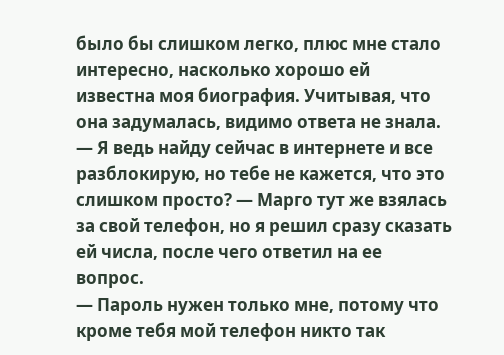было бы слишком легко, плюс мне стало интересно, насколько хорошо ей известна моя биография. Учитывая, что она задумалась, видимо ответа не знала.
— Я ведь найду сейчас в интернете и все разблокирую, но тебе не кажется, что это слишком просто? — Марго тут же взялась за свой телефон, но я решил сразу сказать ей числа, после чего ответил на ее вопрос.
— Пароль нужен только мне, потому что кроме тебя мой телефон никто так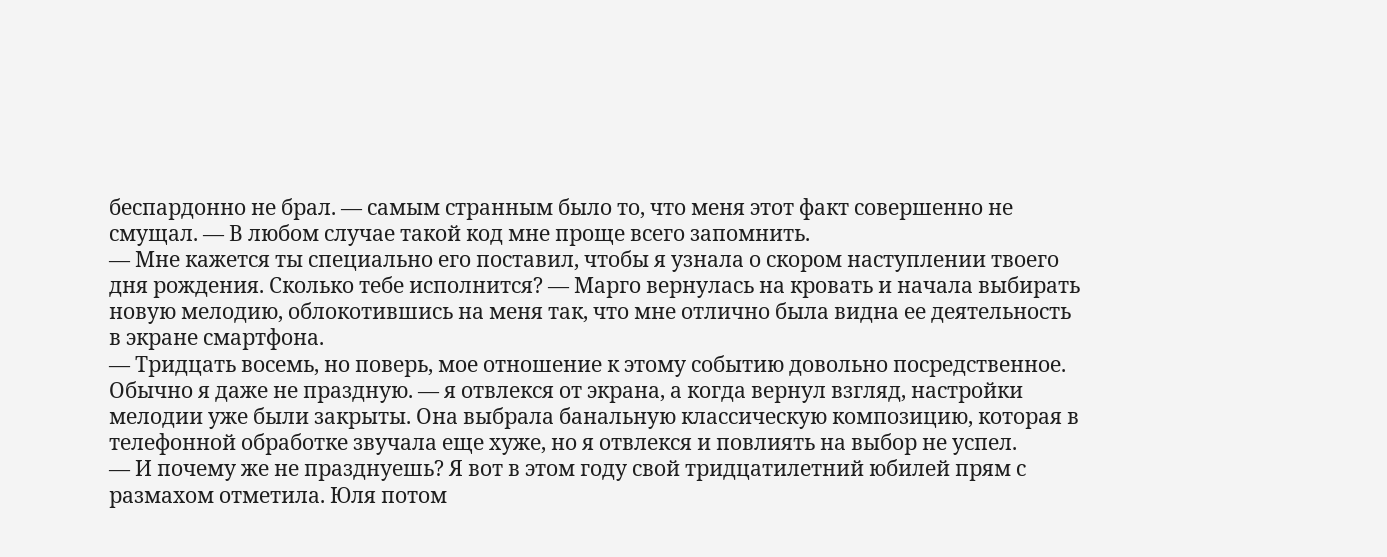беспардонно не брал. — самым странным было то, что меня этот факт совершенно не смущал. — В любом случае такой код мне проще всего запомнить.
— Мне кажется ты специально его поставил, чтобы я узнала о скором наступлении твоего дня рождения. Сколько тебе исполнится? — Марго вернулась на кровать и начала выбирать новую мелодию, облокотившись на меня так, что мне отлично была видна ее деятельность в экране смартфона.
— Тридцать восемь, но поверь, мое отношение к этому событию довольно посредственное. Обычно я даже не праздную. — я отвлекся от экрана, а когда вернул взгляд, настройки мелодии уже были закрыты. Она выбрала банальную классическую композицию, которая в телефонной обработке звучала еще хуже, но я отвлекся и повлиять на выбор не успел.
— И почему же не празднуешь? Я вот в этом году свой тридцатилетний юбилей прям с размахом отметила. Юля потом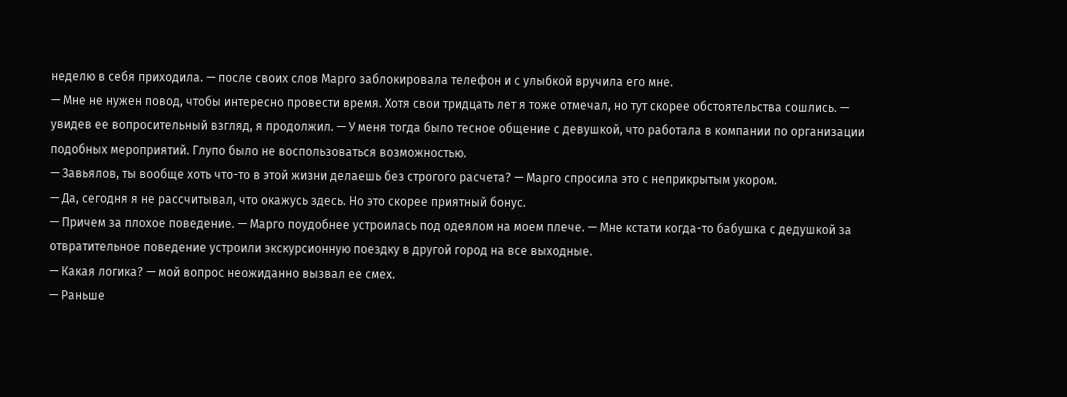неделю в себя приходила. — после своих слов Марго заблокировала телефон и с улыбкой вручила его мне.
— Мне не нужен повод, чтобы интересно провести время. Хотя свои тридцать лет я тоже отмечал, но тут скорее обстоятельства сошлись. — увидев ее вопросительный взгляд, я продолжил. — У меня тогда было тесное общение с девушкой, что работала в компании по организации подобных мероприятий. Глупо было не воспользоваться возможностью.
— Завьялов, ты вообще хоть что-то в этой жизни делаешь без строгого расчета? — Марго спросила это с неприкрытым укором.
— Да, сегодня я не рассчитывал, что окажусь здесь. Но это скорее приятный бонус.
— Причем за плохое поведение. — Марго поудобнее устроилась под одеялом на моем плече. — Мне кстати когда-то бабушка с дедушкой за отвратительное поведение устроили экскурсионную поездку в другой город на все выходные.
— Какая логика? — мой вопрос неожиданно вызвал ее смех.
— Раньше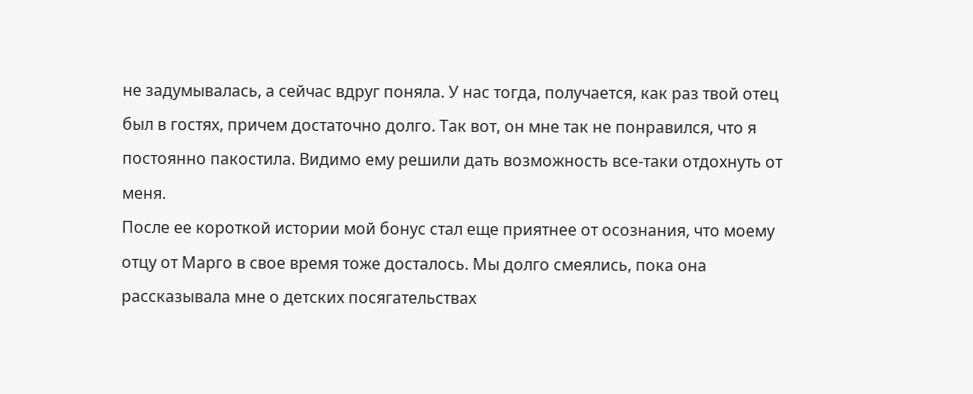не задумывалась, а сейчас вдруг поняла. У нас тогда, получается, как раз твой отец был в гостях, причем достаточно долго. Так вот, он мне так не понравился, что я постоянно пакостила. Видимо ему решили дать возможность все-таки отдохнуть от меня.
После ее короткой истории мой бонус стал еще приятнее от осознания, что моему отцу от Марго в свое время тоже досталось. Мы долго смеялись, пока она рассказывала мне о детских посягательствах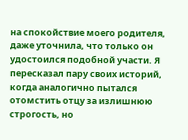на спокойствие моего родителя, даже уточнила, что только он удостоился подобной участи. Я пересказал пару своих историй, когда аналогично пытался отомстить отцу за излишнюю строгость, но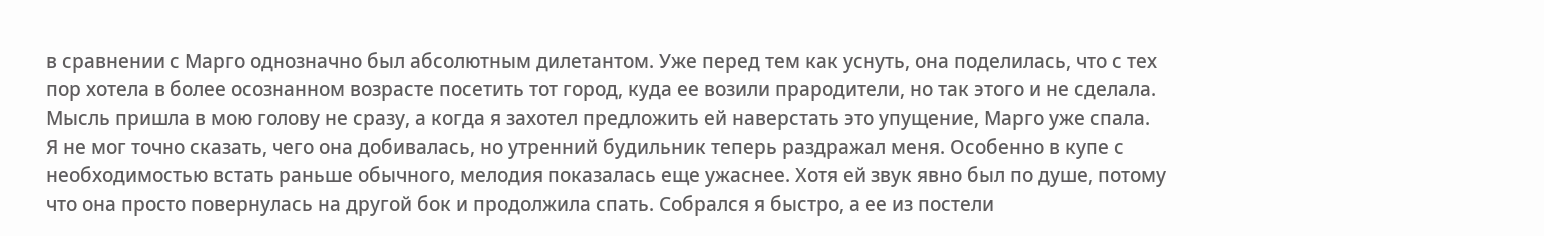в сравнении с Марго однозначно был абсолютным дилетантом. Уже перед тем как уснуть, она поделилась, что с тех пор хотела в более осознанном возрасте посетить тот город, куда ее возили прародители, но так этого и не сделала. Мысль пришла в мою голову не сразу, а когда я захотел предложить ей наверстать это упущение, Марго уже спала.
Я не мог точно сказать, чего она добивалась, но утренний будильник теперь раздражал меня. Особенно в купе с необходимостью встать раньше обычного, мелодия показалась еще ужаснее. Хотя ей звук явно был по душе, потому что она просто повернулась на другой бок и продолжила спать. Собрался я быстро, а ее из постели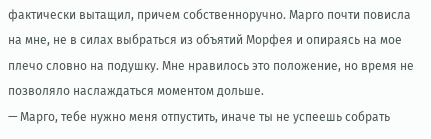фактически вытащил, причем собственноручно. Марго почти повисла на мне, не в силах выбраться из объятий Морфея и опираясь на мое плечо словно на подушку. Мне нравилось это положение, но время не позволяло наслаждаться моментом дольше.
— Марго, тебе нужно меня отпустить, иначе ты не успеешь собрать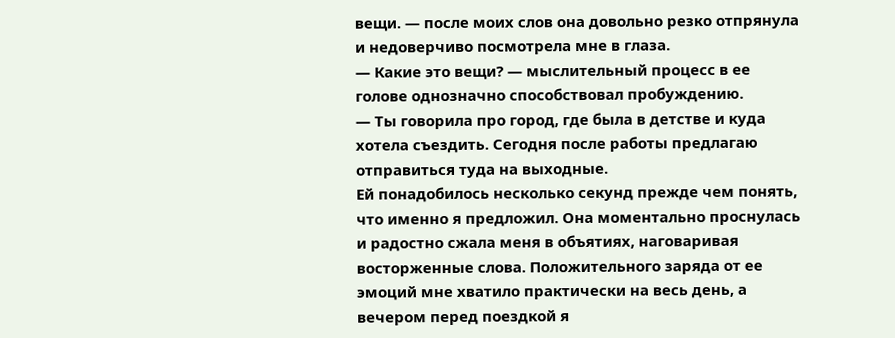вещи. — после моих слов она довольно резко отпрянула и недоверчиво посмотрела мне в глаза.
— Какие это вещи? — мыслительный процесс в ее голове однозначно способствовал пробуждению.
— Ты говорила про город, где была в детстве и куда хотела съездить. Сегодня после работы предлагаю отправиться туда на выходные.
Ей понадобилось несколько секунд прежде чем понять, что именно я предложил. Она моментально проснулась и радостно сжала меня в объятиях, наговаривая восторженные слова. Положительного заряда от ее эмоций мне хватило практически на весь день, а вечером перед поездкой я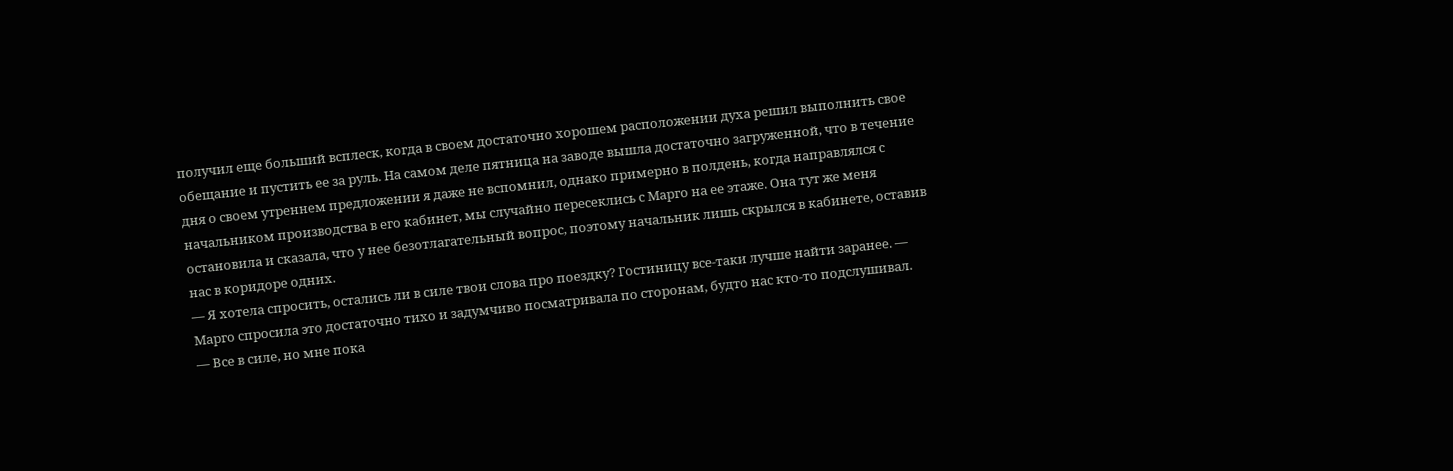получил еще больший всплеск, когда в своем достаточно хорошем расположении духа решил выполнить свое обещание и пустить ее за руль. На самом деле пятница на заводе вышла достаточно загруженной, что в течение дня о своем утреннем предложении я даже не вспомнил, однако примерно в полдень, когда направлялся с начальником производства в его кабинет, мы случайно пересеклись с Марго на ее этаже. Она тут же меня остановила и сказала, что у нее безотлагательный вопрос, поэтому начальник лишь скрылся в кабинете, оставив нас в коридоре одних.
— Я хотела спросить, остались ли в силе твои слова про поездку? Гостиницу все-таки лучше найти заранее. — Марго спросила это достаточно тихо и задумчиво посматривала по сторонам, будто нас кто-то подслушивал.
— Все в силе, но мне пока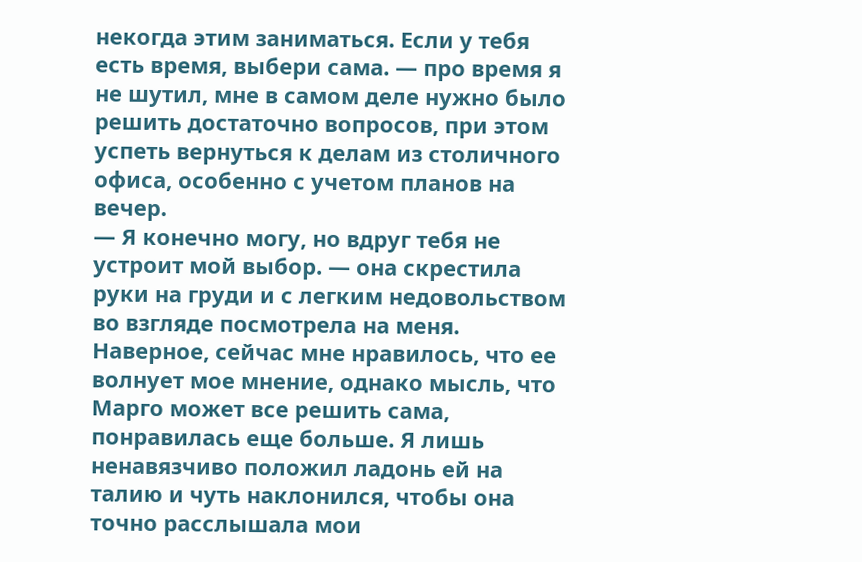некогда этим заниматься. Если у тебя есть время, выбери сама. — про время я не шутил, мне в самом деле нужно было решить достаточно вопросов, при этом успеть вернуться к делам из столичного офиса, особенно с учетом планов на вечер.
— Я конечно могу, но вдруг тебя не устроит мой выбор. — она скрестила руки на груди и с легким недовольством во взгляде посмотрела на меня. Наверное, сейчас мне нравилось, что ее волнует мое мнение, однако мысль, что Марго может все решить сама, понравилась еще больше. Я лишь ненавязчиво положил ладонь ей на талию и чуть наклонился, чтобы она точно расслышала мои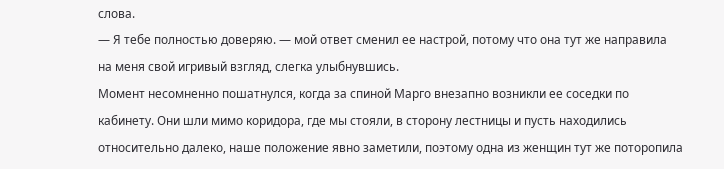слова.
— Я тебе полностью доверяю. — мой ответ сменил ее настрой, потому что она тут же направила на меня свой игривый взгляд, слегка улыбнувшись.
Момент несомненно пошатнулся, когда за спиной Марго внезапно возникли ее соседки по кабинету. Они шли мимо коридора, где мы стояли, в сторону лестницы и пусть находились относительно далеко, наше положение явно заметили, поэтому одна из женщин тут же поторопила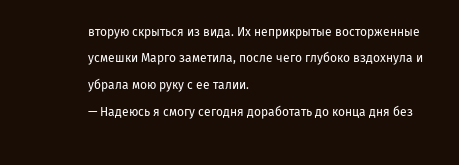вторую скрыться из вида. Их неприкрытые восторженные усмешки Марго заметила, после чего глубоко вздохнула и убрала мою руку с ее талии.
— Надеюсь я смогу сегодня доработать до конца дня без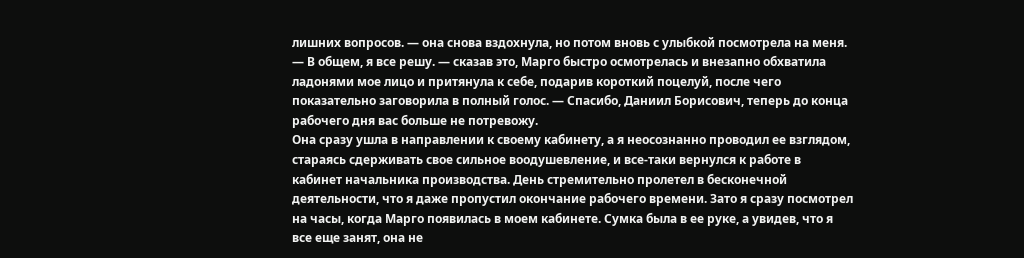лишних вопросов. — она снова вздохнула, но потом вновь с улыбкой посмотрела на меня. — В общем, я все решу. — сказав это, Марго быстро осмотрелась и внезапно обхватила ладонями мое лицо и притянула к себе, подарив короткий поцелуй, после чего показательно заговорила в полный голос. — Спасибо, Даниил Борисович, теперь до конца рабочего дня вас больше не потревожу.
Она сразу ушла в направлении к своему кабинету, а я неосознанно проводил ее взглядом, стараясь сдерживать свое сильное воодушевление, и все-таки вернулся к работе в кабинет начальника производства. День стремительно пролетел в бесконечной деятельности, что я даже пропустил окончание рабочего времени. Зато я сразу посмотрел на часы, когда Марго появилась в моем кабинете. Сумка была в ее руке, а увидев, что я все еще занят, она не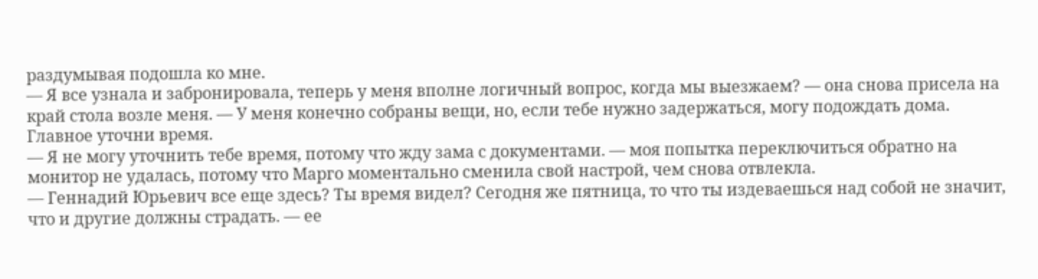раздумывая подошла ко мне.
— Я все узнала и забронировала, теперь у меня вполне логичный вопрос, когда мы выезжаем? — она снова присела на край стола возле меня. — У меня конечно собраны вещи, но, если тебе нужно задержаться, могу подождать дома. Главное уточни время.
— Я не могу уточнить тебе время, потому что жду зама с документами. — моя попытка переключиться обратно на монитор не удалась, потому что Марго моментально сменила свой настрой, чем снова отвлекла.
— Геннадий Юрьевич все еще здесь? Ты время видел? Сегодня же пятница, то что ты издеваешься над собой не значит, что и другие должны страдать. — ее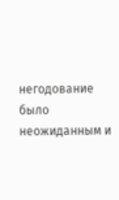негодование было неожиданным и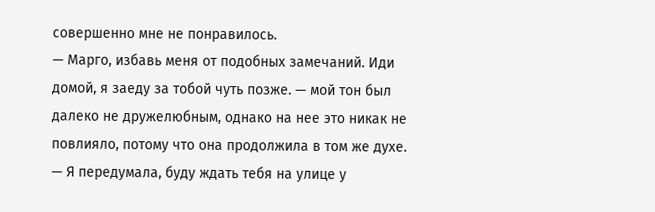совершенно мне не понравилось.
— Марго, избавь меня от подобных замечаний. Иди домой, я заеду за тобой чуть позже. — мой тон был далеко не дружелюбным, однако на нее это никак не повлияло, потому что она продолжила в том же духе.
— Я передумала, буду ждать тебя на улице у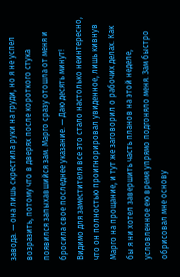завода. — она лишь скрестила руки на груди, но я не успел возразить, потому что в дверях после короткого стука появился запыхавшийся зам. Марго сразу отошла от меня и бросила свое последнее указание. — Даю десять минут!
Видимо для заместителя все это стало настолько неинтересно, что он полностью проигнорировал увиденное, лишь кивнув Марго на прощание, и тут же заговорил о рабочих делах. Как бы я ни хотел завершить часть планов на этой неделе, условленное ею время упрямо подгоняло меня. Зам быстро обрисовал мне основу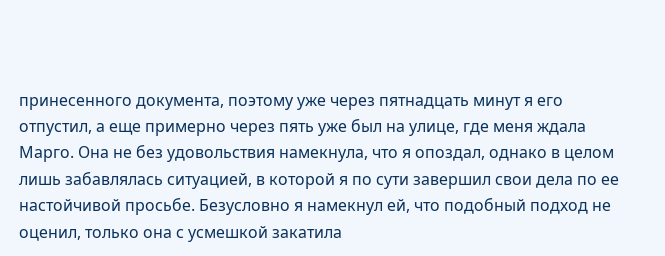принесенного документа, поэтому уже через пятнадцать минут я его отпустил, а еще примерно через пять уже был на улице, где меня ждала Марго. Она не без удовольствия намекнула, что я опоздал, однако в целом лишь забавлялась ситуацией, в которой я по сути завершил свои дела по ее настойчивой просьбе. Безусловно я намекнул ей, что подобный подход не оценил, только она с усмешкой закатила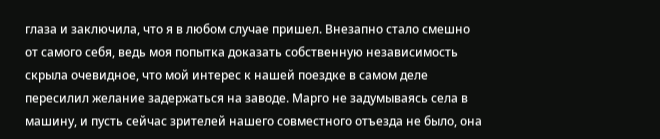глаза и заключила, что я в любом случае пришел. Внезапно стало смешно от самого себя, ведь моя попытка доказать собственную независимость скрыла очевидное, что мой интерес к нашей поездке в самом деле пересилил желание задержаться на заводе. Марго не задумываясь села в машину, и пусть сейчас зрителей нашего совместного отъезда не было, она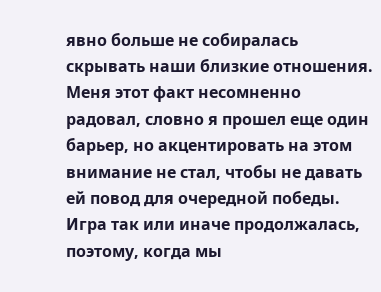явно больше не собиралась скрывать наши близкие отношения. Меня этот факт несомненно радовал, словно я прошел еще один барьер, но акцентировать на этом внимание не стал, чтобы не давать ей повод для очередной победы. Игра так или иначе продолжалась, поэтому, когда мы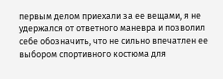первым делом приехали за ее вещами, я не удержался от ответного маневра и позволил себе обозначить, что не сильно впечатлен ее выбором спортивного костюма для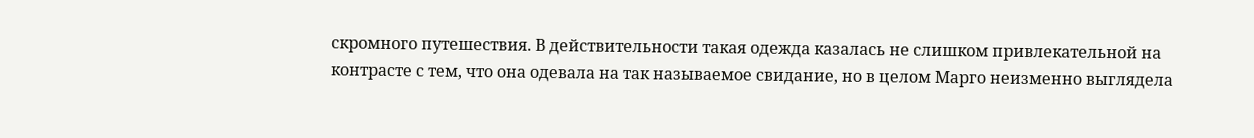скромного путешествия. В действительности такая одежда казалась не слишком привлекательной на контрасте с тем, что она одевала на так называемое свидание, но в целом Марго неизменно выглядела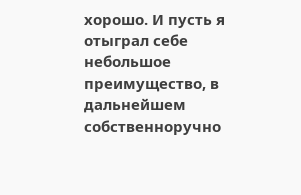хорошо. И пусть я отыграл себе небольшое преимущество, в дальнейшем собственноручно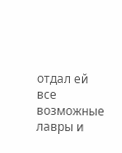отдал ей все возможные лавры и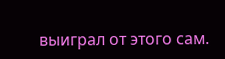выиграл от этого сам.